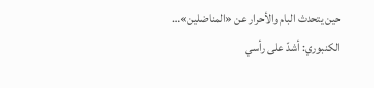حين يتحدث البام والأحرار عن «المناضلين»… الكنبوري: أشدّ على رأسي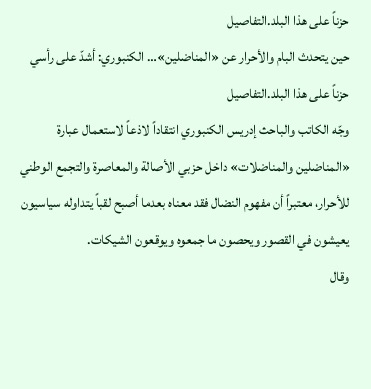حزناً على هذا البلد.التفاصيل
حين يتحدث البام والأحرار عن «المناضلين»… الكنبوري: أشدّ على رأسي حزناً على هذا البلد.التفاصيل
وجّه الكاتب والباحث إدريس الكنبوري انتقاداً لاذعاً لاستعمال عبارة «المناضلين والمناضلات» داخل حزبي الأصالة والمعاصرة والتجمع الوطني للأحرار، معتبراً أن مفهوم النضال فقد معناه بعدما أصبح لقباً يتداوله سياسيون يعيشون في القصور ويحصون ما جمعوه ويوقعون الشيكات.
وقال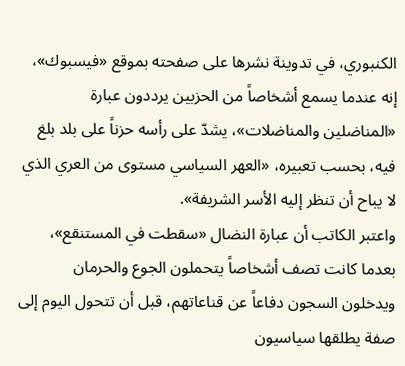الكنبوري، في تدوينة نشرها على صفحته بموقع «فيسبوك»، إنه عندما يسمع أشخاصاً من الحزبين يرددون عبارة «المناضلين والمناضلات»، يشدّ على رأسه حزناً على بلد بلغ فيه، بحسب تعبيره، «العهر السياسي مستوى من العري الذي لا يباح أن تنظر إليه الأسر الشريفة».
واعتبر الكاتب أن عبارة النضال «سقطت في المستنقع»، بعدما كانت تصف أشخاصاً يتحملون الجوع والحرمان ويدخلون السجون دفاعاً عن قناعاتهم، قبل أن تتحول اليوم إلى صفة يطلقها سياسيون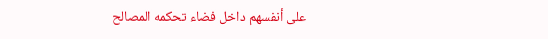على أنفسهم داخل فضاء تحكمه المصالح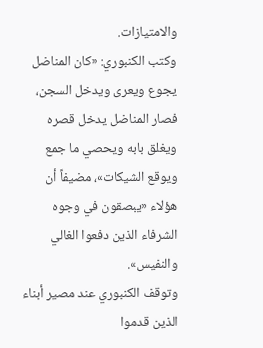والامتيازات.
وكتب الكنبوري: «كان المناضل يجوع ويعرى ويدخل السجن، فصار المناضل يدخل قصره ويغلق بابه ويحصي ما جمع ويوقع الشيكات»، مضيفاً أن هؤلاء «يبصقون في وجوه الشرفاء الذين دفعوا الغالي والنفيس».
وتوقف الكنبوري عند مصير أبناء الذين قدموا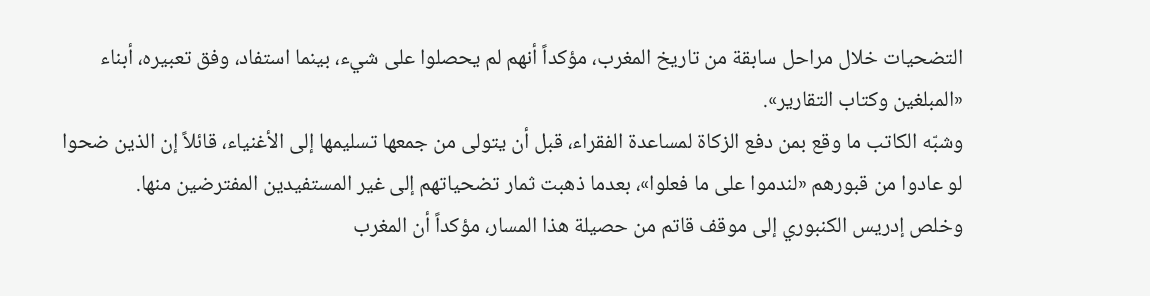التضحيات خلال مراحل سابقة من تاريخ المغرب، مؤكداً أنهم لم يحصلوا على شيء، بينما استفاد، وفق تعبيره، أبناء «المبلغين وكتاب التقارير».
وشبّه الكاتب ما وقع بمن دفع الزكاة لمساعدة الفقراء، قبل أن يتولى من جمعها تسليمها إلى الأغنياء، قائلاً إن الذين ضحوا لو عادوا من قبورهم «لندموا على ما فعلوا»، بعدما ذهبت ثمار تضحياتهم إلى غير المستفيدين المفترضين منها.
وخلص إدريس الكنبوري إلى موقف قاتم من حصيلة هذا المسار، مؤكداً أن المغرب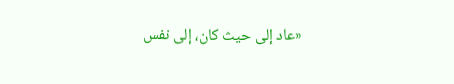«عاد إلى حيث كان، إلى نفس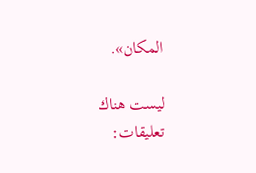المكان».

ليست هناك تعليقات: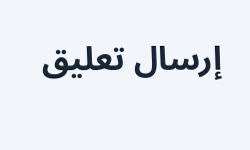إرسال تعليق